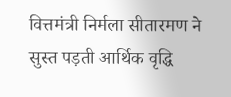वित्तमंत्री निर्मला सीतारमण ने सुस्त पड़ती आर्थिक वृद्धि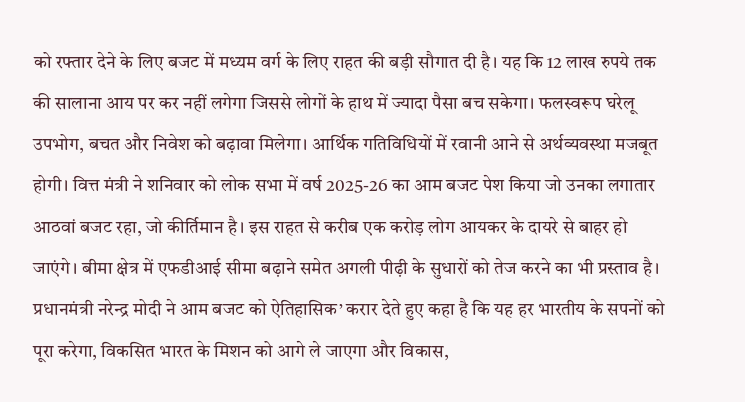को रफ्तार देने के लिए बजट में मध्यम वर्ग के लिए राहत की बड़ी सौगात दी है। यह कि 12 लाख रुपये तक की सालाना आय पर कर नहीं लगेगा जिससे लोगों के हाथ में ज्यादा पैसा बच सकेगा। फलस्वरूप घरेलू उपभोग, बचत और निवेश को बढ़ावा मिलेगा। आर्थिक गतिविधियों में रवानी आने से अर्थव्यवस्था मजबूत होगी। वित्त मंत्री ने शनिवार को लोक सभा में वर्ष 2025-26 का आम बजट पेश किया जो उनका लगातार आठवां बजट रहा, जो कीर्तिमान है। इस राहत से करीब एक करोड़ लोग आयकर के दायरे से बाहर हो जाएंगे। बीमा क्षेत्र में एफडीआई सीमा बढ़ाने समेत अगली पीढ़ी के सुधारों को तेज करने का भी प्रस्ताव है।
प्रधानमंत्री नरेन्द्र मोदी ने आम बजट को ऐतिहासिक’ करार देते हुए कहा है कि यह हर भारतीय के सपनों को पूरा करेगा, विकसित भारत के मिशन को आगे ले जाएगा और विकास,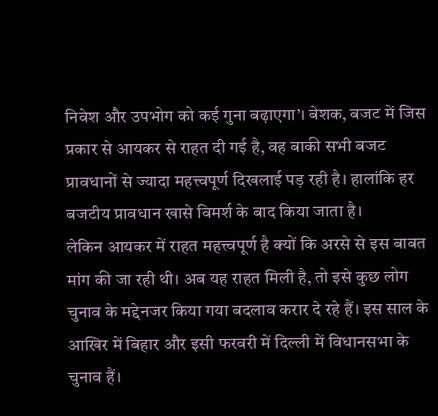निवेश और उपभोग को कई गुना बढ़ाएगा’। बेशक, बजट में जिस प्रकार से आयकर से राहत दी गई है, वह बाकी सभी बजट प्रावधानों से ज्यादा महत्त्वपूर्ण दिखलाई पड़ रही है। हालांकि हर बजटीय प्रावधान खासे विमर्श के बाद किया जाता है।
लेकिन आयकर में राहत महत्त्वपूर्ण है क्यों कि अरसे से इस बाबत मांग की जा रही थी। अब यह राहत मिली है, तो इसे कुछ लोग चुनाव के मद्देनजर किया गया बदलाव करार दे रहे हैं। इस साल के आखिर में बिहार और इसी फरवरी में दिल्ली में विधानसभा के चुनाव हैं।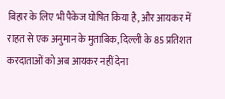बिहार के लिए भी पैकेज घोषित किया है, और आयकर में राहत से एक अनुमान के मुताबिक, दिल्ली के 85 प्रतिशत करदाताओं को अब आयकर नहीं देना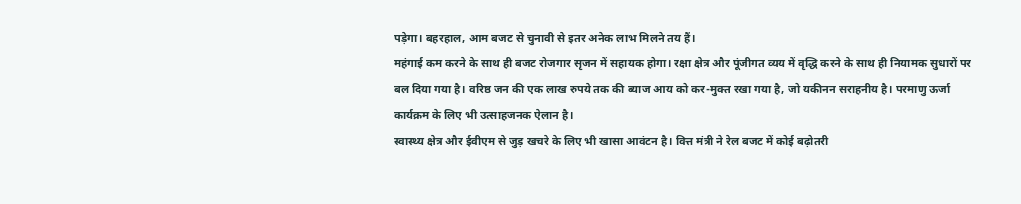पड़ेगा। बहरहाल, आम बजट से चुनावी से इतर अनेक लाभ मिलने तय हैं।
महंगाई कम करने के साथ ही बजट रोजगार सृजन में सहायक होगा। रक्षा क्षेत्र और पूंजीगत व्यय में वृद्धि करने के साथ ही नियामक सुधारों पर बल दिया गया है। वरिष्ठ जन की एक लाख रुपये तक की ब्याज आय को कर-मुक्त रखा गया है, जो यकीनन सराहनीय है। परमाणु ऊर्जा कार्यक्रम के लिए भी उत्साहजनक ऐलान है।
स्वास्थ्य क्षेत्र और ईवीएम से जुड़ खचरे के लिए भी खासा आवंटन है। वित्त मंत्री ने रेल बजट में कोई बढ़ोतरी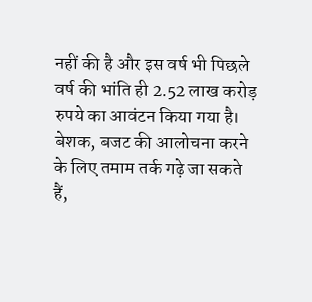नहीं की है और इस वर्ष भी पिछले वर्ष की भांति ही 2.52 लाख करोड़ रुपये का आवंटन किया गया है। बेशक, बजट की आलोचना करने के लिए तमाम तर्क गढ़े जा सकते हैं,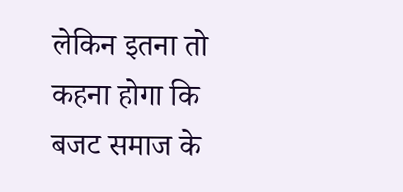लेकिन इतना तो कहना होगा कि बजट समाज के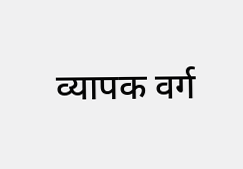व्यापक वर्ग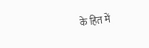के हित में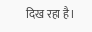दिख रहा है।